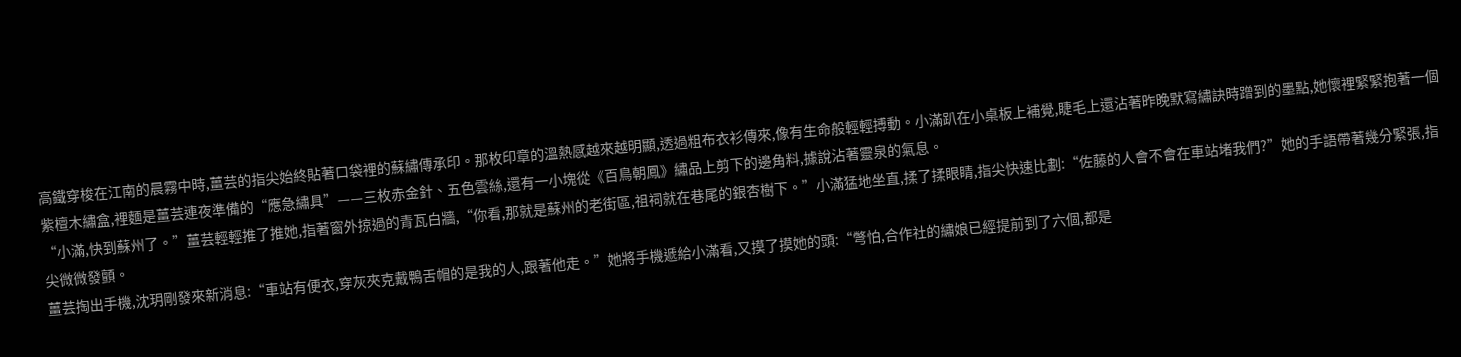高鐵穿梭在江南的晨霧中時,薑芸的指尖始終貼著口袋裡的蘇繡傳承印。那枚印章的溫熱感越來越明顯,透過粗布衣衫傳來,像有生命般輕輕搏動。小滿趴在小桌板上補覺,睫毛上還沾著昨晚默寫繡訣時蹭到的墨點,她懷裡緊緊抱著一個紫檀木繡盒,裡麵是薑芸連夜準備的“應急繡具”——三枚赤金針、五色雲絲,還有一小塊從《百鳥朝鳳》繡品上剪下的邊角料,據說沾著靈泉的氣息。
“小滿,快到蘇州了。”薑芸輕輕推了推她,指著窗外掠過的青瓦白牆,“你看,那就是蘇州的老街區,祖祠就在巷尾的銀杏樹下。”小滿猛地坐直,揉了揉眼睛,指尖快速比劃:“佐藤的人會不會在車站堵我們?”她的手語帶著幾分緊張,指尖微微發顫。
薑芸掏出手機,沈玥剛發來新消息:“車站有便衣,穿灰夾克戴鴨舌帽的是我的人,跟著他走。”她將手機遞給小滿看,又摸了摸她的頭:“彆怕,合作社的繡娘已經提前到了六個,都是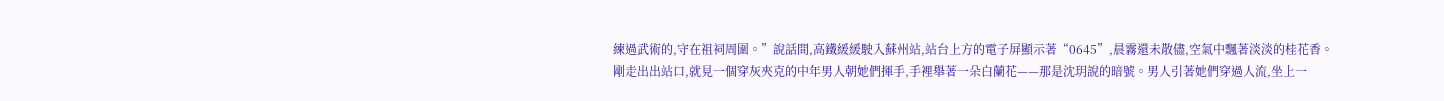練過武術的,守在祖祠周圍。”說話間,高鐵緩緩駛入蘇州站,站台上方的電子屏顯示著“0645”,晨霧還未散儘,空氣中飄著淡淡的桂花香。
剛走出出站口,就見一個穿灰夾克的中年男人朝她們揮手,手裡舉著一朵白蘭花——那是沈玥說的暗號。男人引著她們穿過人流,坐上一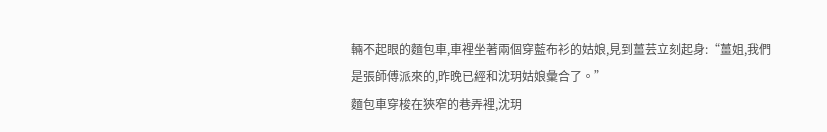輛不起眼的麵包車,車裡坐著兩個穿藍布衫的姑娘,見到薑芸立刻起身:“薑姐,我們是張師傅派來的,昨晚已經和沈玥姑娘彙合了。”
麵包車穿梭在狹窄的巷弄裡,沈玥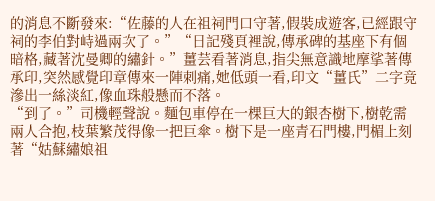的消息不斷發來:“佐藤的人在祖祠門口守著,假裝成遊客,已經跟守祠的李伯對峙過兩次了。”“日記殘頁裡說,傳承碑的基座下有個暗格,藏著沈曼卿的繡針。”薑芸看著消息,指尖無意識地摩挲著傳承印,突然感覺印章傳來一陣刺痛,她低頭一看,印文“薑氏”二字竟滲出一絲淡紅,像血珠般懸而不落。
“到了。”司機輕聲說。麵包車停在一棵巨大的銀杏樹下,樹乾需兩人合抱,枝葉繁茂得像一把巨傘。樹下是一座青石門樓,門楣上刻著“姑蘇繡娘祖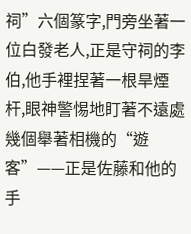祠”六個篆字,門旁坐著一位白發老人,正是守祠的李伯,他手裡捏著一根旱煙杆,眼神警惕地盯著不遠處幾個舉著相機的“遊客”——正是佐藤和他的手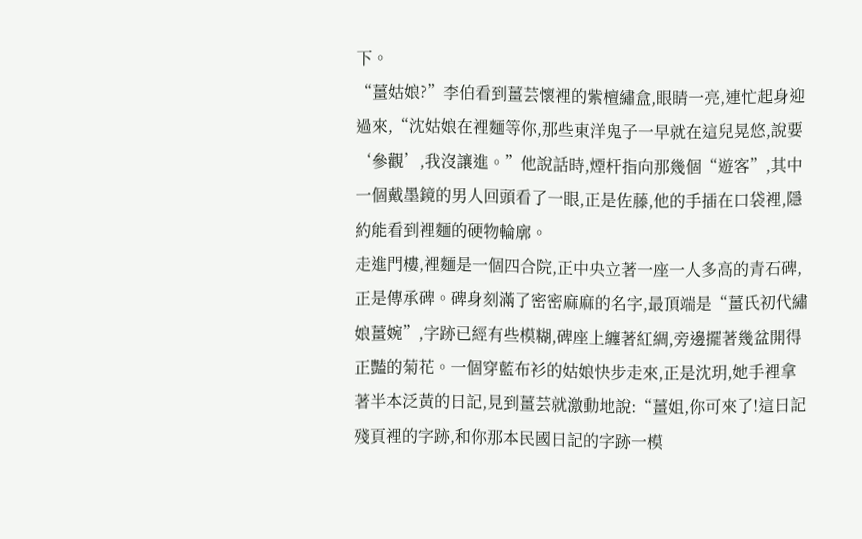下。
“薑姑娘?”李伯看到薑芸懷裡的紫檀繡盒,眼睛一亮,連忙起身迎過來,“沈姑娘在裡麵等你,那些東洋鬼子一早就在這兒晃悠,說要‘參觀’,我沒讓進。”他說話時,煙杆指向那幾個“遊客”,其中一個戴墨鏡的男人回頭看了一眼,正是佐藤,他的手插在口袋裡,隱約能看到裡麵的硬物輪廓。
走進門樓,裡麵是一個四合院,正中央立著一座一人多高的青石碑,正是傳承碑。碑身刻滿了密密麻麻的名字,最頂端是“薑氏初代繡娘薑婉”,字跡已經有些模糊,碑座上纏著紅綢,旁邊擺著幾盆開得正豔的菊花。一個穿藍布衫的姑娘快步走來,正是沈玥,她手裡拿著半本泛黃的日記,見到薑芸就激動地說:“薑姐,你可來了!這日記殘頁裡的字跡,和你那本民國日記的字跡一模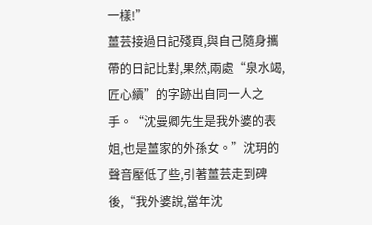一樣!”
薑芸接過日記殘頁,與自己隨身攜帶的日記比對,果然,兩處“泉水竭,匠心續”的字跡出自同一人之手。“沈曼卿先生是我外婆的表姐,也是薑家的外孫女。”沈玥的聲音壓低了些,引著薑芸走到碑後,“我外婆說,當年沈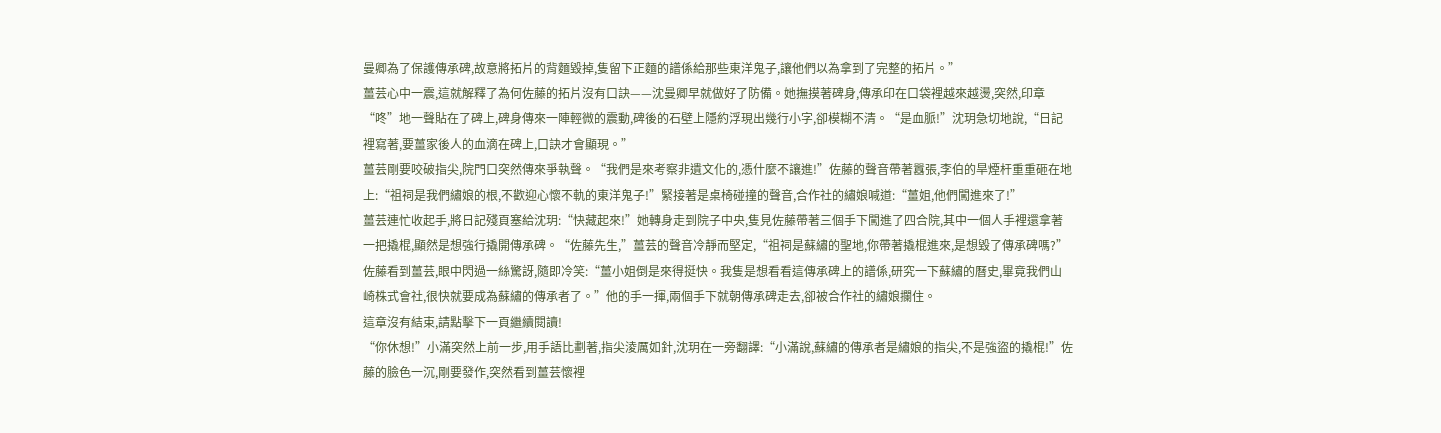曼卿為了保護傳承碑,故意將拓片的背麵毀掉,隻留下正麵的譜係給那些東洋鬼子,讓他們以為拿到了完整的拓片。”
薑芸心中一震,這就解釋了為何佐藤的拓片沒有口訣——沈曼卿早就做好了防備。她撫摸著碑身,傳承印在口袋裡越來越燙,突然,印章“咚”地一聲貼在了碑上,碑身傳來一陣輕微的震動,碑後的石壁上隱約浮現出幾行小字,卻模糊不清。“是血脈!”沈玥急切地說,“日記裡寫著,要薑家後人的血滴在碑上,口訣才會顯現。”
薑芸剛要咬破指尖,院門口突然傳來爭執聲。“我們是來考察非遺文化的,憑什麼不讓進!”佐藤的聲音帶著囂張,李伯的旱煙杆重重砸在地上:“祖祠是我們繡娘的根,不歡迎心懷不軌的東洋鬼子!”緊接著是桌椅碰撞的聲音,合作社的繡娘喊道:“薑姐,他們闖進來了!”
薑芸連忙收起手,將日記殘頁塞給沈玥:“快藏起來!”她轉身走到院子中央,隻見佐藤帶著三個手下闖進了四合院,其中一個人手裡還拿著一把撬棍,顯然是想強行撬開傳承碑。“佐藤先生,”薑芸的聲音冷靜而堅定,“祖祠是蘇繡的聖地,你帶著撬棍進來,是想毀了傳承碑嗎?”
佐藤看到薑芸,眼中閃過一絲驚訝,隨即冷笑:“薑小姐倒是來得挺快。我隻是想看看這傳承碑上的譜係,研究一下蘇繡的曆史,畢竟我們山崎株式會社,很快就要成為蘇繡的傳承者了。”他的手一揮,兩個手下就朝傳承碑走去,卻被合作社的繡娘攔住。
這章沒有結束,請點擊下一頁繼續閱讀!
“你休想!”小滿突然上前一步,用手語比劃著,指尖淩厲如針,沈玥在一旁翻譯:“小滿說,蘇繡的傳承者是繡娘的指尖,不是強盜的撬棍!”佐藤的臉色一沉,剛要發作,突然看到薑芸懷裡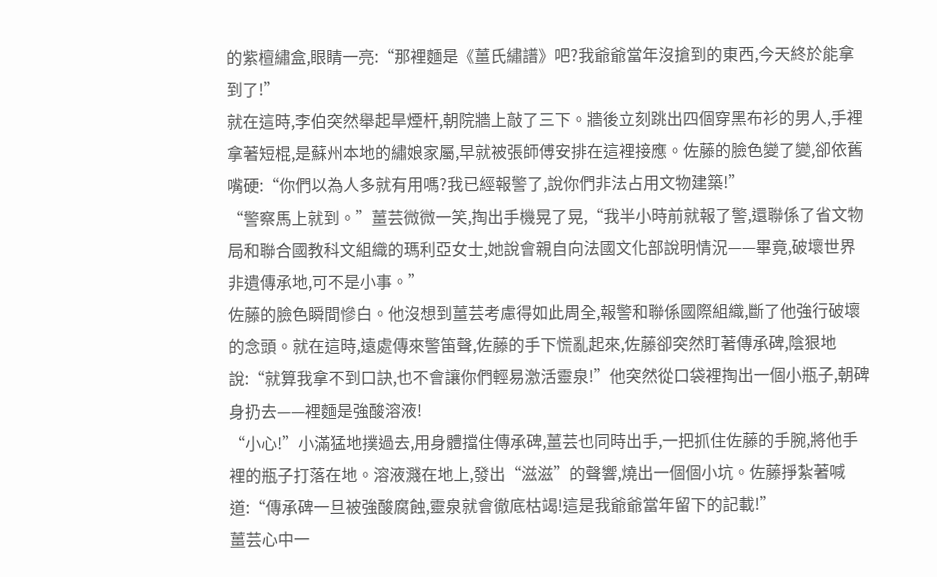的紫檀繡盒,眼睛一亮:“那裡麵是《薑氏繡譜》吧?我爺爺當年沒搶到的東西,今天終於能拿到了!”
就在這時,李伯突然舉起旱煙杆,朝院牆上敲了三下。牆後立刻跳出四個穿黑布衫的男人,手裡拿著短棍,是蘇州本地的繡娘家屬,早就被張師傅安排在這裡接應。佐藤的臉色變了變,卻依舊嘴硬:“你們以為人多就有用嗎?我已經報警了,說你們非法占用文物建築!”
“警察馬上就到。”薑芸微微一笑,掏出手機晃了晃,“我半小時前就報了警,還聯係了省文物局和聯合國教科文組織的瑪利亞女士,她說會親自向法國文化部說明情況——畢竟,破壞世界非遺傳承地,可不是小事。”
佐藤的臉色瞬間慘白。他沒想到薑芸考慮得如此周全,報警和聯係國際組織,斷了他強行破壞的念頭。就在這時,遠處傳來警笛聲,佐藤的手下慌亂起來,佐藤卻突然盯著傳承碑,陰狠地說:“就算我拿不到口訣,也不會讓你們輕易激活靈泉!”他突然從口袋裡掏出一個小瓶子,朝碑身扔去——裡麵是強酸溶液!
“小心!”小滿猛地撲過去,用身體擋住傳承碑,薑芸也同時出手,一把抓住佐藤的手腕,將他手裡的瓶子打落在地。溶液濺在地上,發出“滋滋”的聲響,燒出一個個小坑。佐藤掙紮著喊道:“傳承碑一旦被強酸腐蝕,靈泉就會徹底枯竭!這是我爺爺當年留下的記載!”
薑芸心中一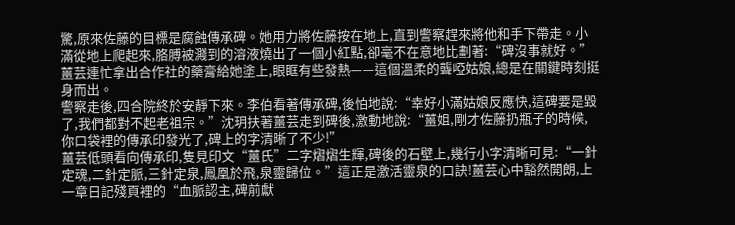驚,原來佐藤的目標是腐蝕傳承碑。她用力將佐藤按在地上,直到警察趕來將他和手下帶走。小滿從地上爬起來,胳膊被濺到的溶液燒出了一個小紅點,卻毫不在意地比劃著:“碑沒事就好。”薑芸連忙拿出合作社的藥膏給她塗上,眼眶有些發熱——這個溫柔的聾啞姑娘,總是在關鍵時刻挺身而出。
警察走後,四合院終於安靜下來。李伯看著傳承碑,後怕地說:“幸好小滿姑娘反應快,這碑要是毀了,我們都對不起老祖宗。”沈玥扶著薑芸走到碑後,激動地說:“薑姐,剛才佐藤扔瓶子的時候,你口袋裡的傳承印發光了,碑上的字清晰了不少!”
薑芸低頭看向傳承印,隻見印文“薑氏”二字熠熠生輝,碑後的石壁上,幾行小字清晰可見:“一針定魂,二針定脈,三針定泉,鳳凰於飛,泉靈歸位。”這正是激活靈泉的口訣!薑芸心中豁然開朗,上一章日記殘頁裡的“血脈認主,碑前獻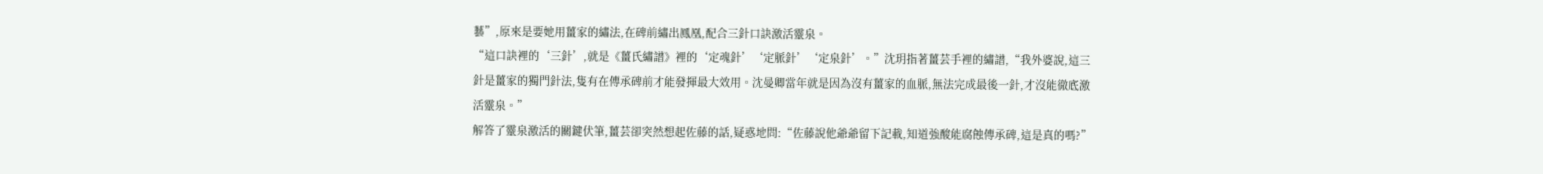藝”,原來是要她用薑家的繡法,在碑前繡出鳳凰,配合三針口訣激活靈泉。
“這口訣裡的‘三針’,就是《薑氏繡譜》裡的‘定魂針’‘定脈針’‘定泉針’。”沈玥指著薑芸手裡的繡譜,“我外婆說,這三針是薑家的獨門針法,隻有在傳承碑前才能發揮最大效用。沈曼卿當年就是因為沒有薑家的血脈,無法完成最後一針,才沒能徹底激活靈泉。”
解答了靈泉激活的關鍵伏筆,薑芸卻突然想起佐藤的話,疑惑地問:“佐藤說他爺爺留下記載,知道強酸能腐蝕傳承碑,這是真的嗎?”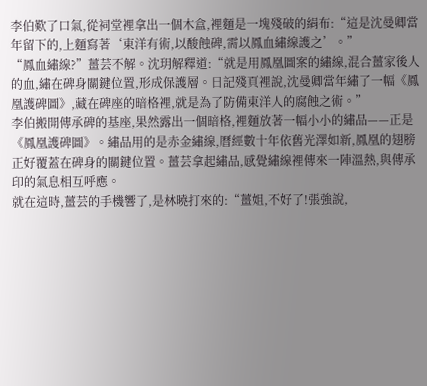李伯歎了口氣,從祠堂裡拿出一個木盒,裡麵是一塊殘破的絹布:“這是沈曼卿當年留下的,上麵寫著‘東洋有術,以酸蝕碑,需以鳳血繡線護之’。”
“鳳血繡線?”薑芸不解。沈玥解釋道:“就是用鳳凰圖案的繡線,混合薑家後人的血,繡在碑身關鍵位置,形成保護層。日記殘頁裡說,沈曼卿當年繡了一幅《鳳凰護碑圖》,藏在碑座的暗格裡,就是為了防備東洋人的腐蝕之術。”
李伯搬開傳承碑的基座,果然露出一個暗格,裡麵放著一幅小小的繡品——正是《鳳凰護碑圖》。繡品用的是赤金繡線,曆經數十年依舊光澤如新,鳳凰的翅膀正好覆蓋在碑身的關鍵位置。薑芸拿起繡品,感覺繡線裡傳來一陣溫熱,與傳承印的氣息相互呼應。
就在這時,薑芸的手機響了,是林曉打來的:“薑姐,不好了!張強說,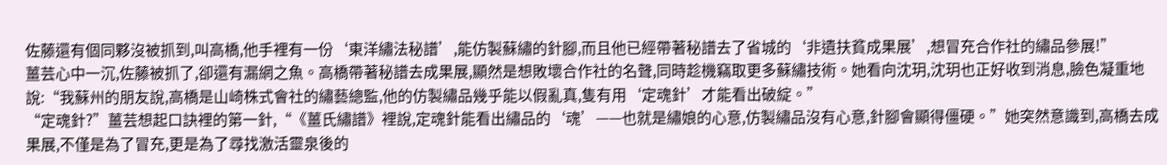佐藤還有個同夥沒被抓到,叫高橋,他手裡有一份‘東洋繡法秘譜’,能仿製蘇繡的針腳,而且他已經帶著秘譜去了省城的‘非遺扶貧成果展’,想冒充合作社的繡品參展!”
薑芸心中一沉,佐藤被抓了,卻還有漏網之魚。高橋帶著秘譜去成果展,顯然是想敗壞合作社的名聲,同時趁機竊取更多蘇繡技術。她看向沈玥,沈玥也正好收到消息,臉色凝重地說:“我蘇州的朋友說,高橋是山崎株式會社的繡藝總監,他的仿製繡品幾乎能以假亂真,隻有用‘定魂針’才能看出破綻。”
“定魂針?”薑芸想起口訣裡的第一針,“《薑氏繡譜》裡說,定魂針能看出繡品的‘魂’——也就是繡娘的心意,仿製繡品沒有心意,針腳會顯得僵硬。”她突然意識到,高橋去成果展,不僅是為了冒充,更是為了尋找激活靈泉後的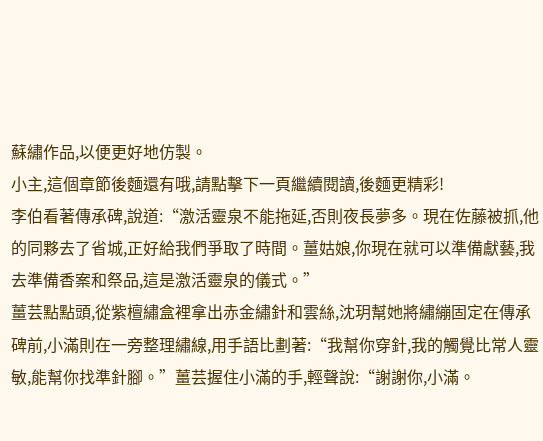蘇繡作品,以便更好地仿製。
小主,這個章節後麵還有哦,請點擊下一頁繼續閱讀,後麵更精彩!
李伯看著傳承碑,說道:“激活靈泉不能拖延,否則夜長夢多。現在佐藤被抓,他的同夥去了省城,正好給我們爭取了時間。薑姑娘,你現在就可以準備獻藝,我去準備香案和祭品,這是激活靈泉的儀式。”
薑芸點點頭,從紫檀繡盒裡拿出赤金繡針和雲絲,沈玥幫她將繡繃固定在傳承碑前,小滿則在一旁整理繡線,用手語比劃著:“我幫你穿針,我的觸覺比常人靈敏,能幫你找準針腳。”薑芸握住小滿的手,輕聲說:“謝謝你,小滿。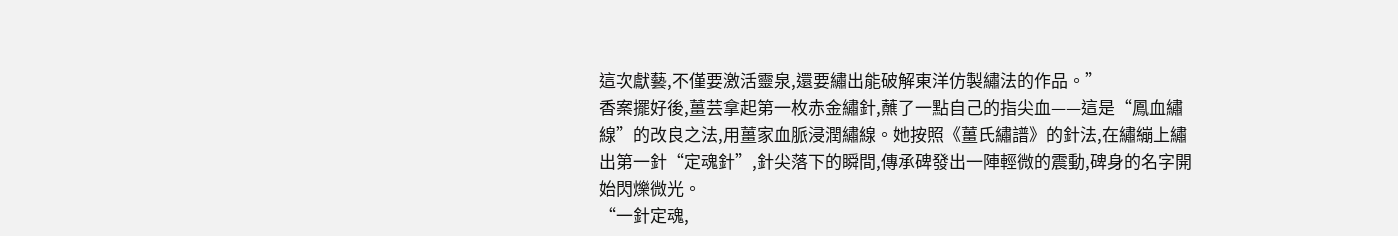這次獻藝,不僅要激活靈泉,還要繡出能破解東洋仿製繡法的作品。”
香案擺好後,薑芸拿起第一枚赤金繡針,蘸了一點自己的指尖血——這是“鳳血繡線”的改良之法,用薑家血脈浸潤繡線。她按照《薑氏繡譜》的針法,在繡繃上繡出第一針“定魂針”,針尖落下的瞬間,傳承碑發出一陣輕微的震動,碑身的名字開始閃爍微光。
“一針定魂,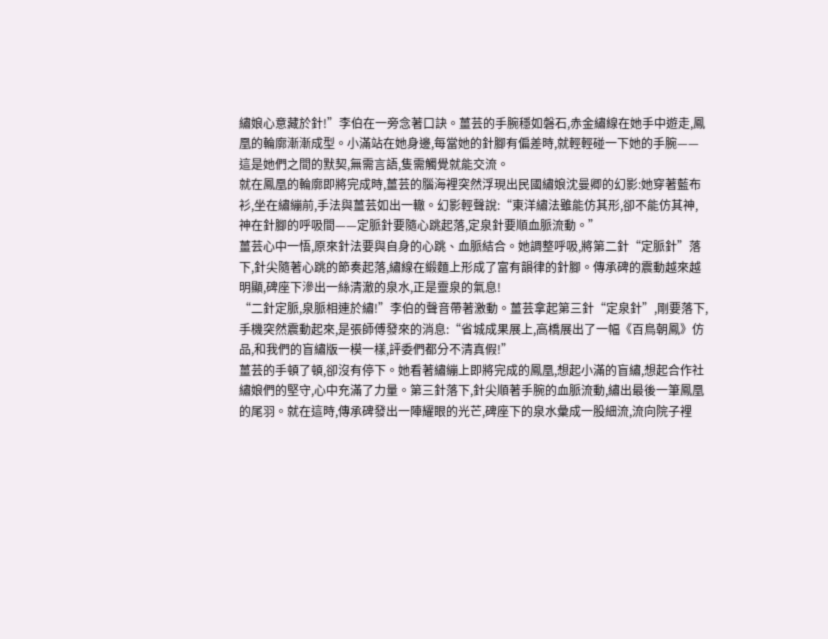繡娘心意藏於針!”李伯在一旁念著口訣。薑芸的手腕穩如磐石,赤金繡線在她手中遊走,鳳凰的輪廓漸漸成型。小滿站在她身邊,每當她的針腳有偏差時,就輕輕碰一下她的手腕——這是她們之間的默契,無需言語,隻需觸覺就能交流。
就在鳳凰的輪廓即將完成時,薑芸的腦海裡突然浮現出民國繡娘沈曼卿的幻影:她穿著藍布衫,坐在繡繃前,手法與薑芸如出一轍。幻影輕聲說:“東洋繡法雖能仿其形,卻不能仿其神,神在針腳的呼吸間——定脈針要隨心跳起落,定泉針要順血脈流動。”
薑芸心中一悟,原來針法要與自身的心跳、血脈結合。她調整呼吸,將第二針“定脈針”落下,針尖隨著心跳的節奏起落,繡線在緞麵上形成了富有韻律的針腳。傳承碑的震動越來越明顯,碑座下滲出一絲清澈的泉水,正是靈泉的氣息!
“二針定脈,泉脈相連於繡!”李伯的聲音帶著激動。薑芸拿起第三針“定泉針”,剛要落下,手機突然震動起來,是張師傅發來的消息:“省城成果展上,高橋展出了一幅《百鳥朝鳳》仿品,和我們的盲繡版一模一樣,評委們都分不清真假!”
薑芸的手頓了頓,卻沒有停下。她看著繡繃上即將完成的鳳凰,想起小滿的盲繡,想起合作社繡娘們的堅守,心中充滿了力量。第三針落下,針尖順著手腕的血脈流動,繡出最後一筆鳳凰的尾羽。就在這時,傳承碑發出一陣耀眼的光芒,碑座下的泉水彙成一股細流,流向院子裡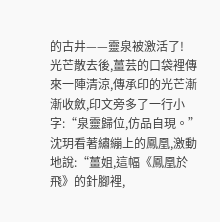的古井——靈泉被激活了!
光芒散去後,薑芸的口袋裡傳來一陣清涼,傳承印的光芒漸漸收斂,印文旁多了一行小字:“泉靈歸位,仿品自現。”沈玥看著繡繃上的鳳凰,激動地說:“薑姐,這幅《鳳凰於飛》的針腳裡,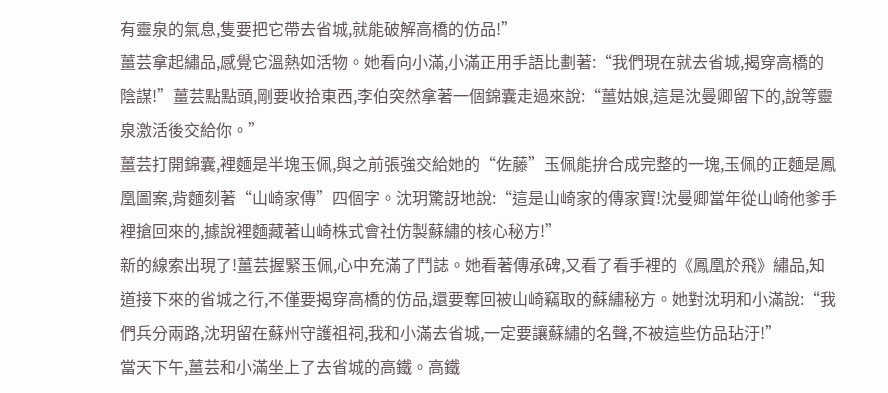有靈泉的氣息,隻要把它帶去省城,就能破解高橋的仿品!”
薑芸拿起繡品,感覺它溫熱如活物。她看向小滿,小滿正用手語比劃著:“我們現在就去省城,揭穿高橋的陰謀!”薑芸點點頭,剛要收拾東西,李伯突然拿著一個錦囊走過來說:“薑姑娘,這是沈曼卿留下的,說等靈泉激活後交給你。”
薑芸打開錦囊,裡麵是半塊玉佩,與之前張強交給她的“佐藤”玉佩能拚合成完整的一塊,玉佩的正麵是鳳凰圖案,背麵刻著“山崎家傳”四個字。沈玥驚訝地說:“這是山崎家的傳家寶!沈曼卿當年從山崎他爹手裡搶回來的,據說裡麵藏著山崎株式會社仿製蘇繡的核心秘方!”
新的線索出現了!薑芸握緊玉佩,心中充滿了鬥誌。她看著傳承碑,又看了看手裡的《鳳凰於飛》繡品,知道接下來的省城之行,不僅要揭穿高橋的仿品,還要奪回被山崎竊取的蘇繡秘方。她對沈玥和小滿說:“我們兵分兩路,沈玥留在蘇州守護祖祠,我和小滿去省城,一定要讓蘇繡的名聲,不被這些仿品玷汙!”
當天下午,薑芸和小滿坐上了去省城的高鐵。高鐵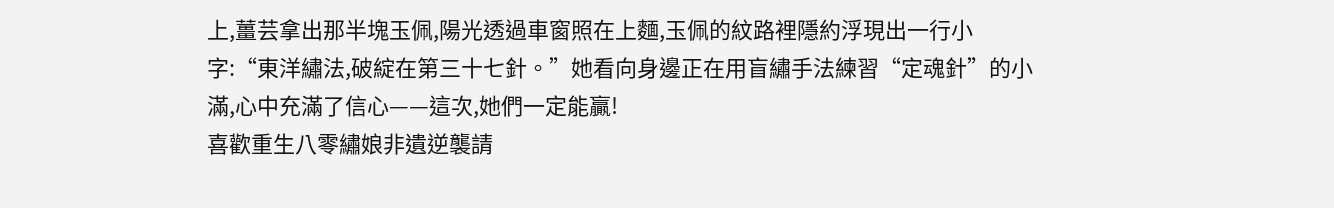上,薑芸拿出那半塊玉佩,陽光透過車窗照在上麵,玉佩的紋路裡隱約浮現出一行小字:“東洋繡法,破綻在第三十七針。”她看向身邊正在用盲繡手法練習“定魂針”的小滿,心中充滿了信心——這次,她們一定能贏!
喜歡重生八零繡娘非遺逆襲請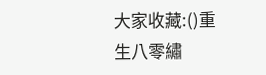大家收藏:()重生八零繡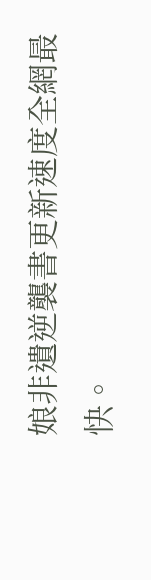娘非遺逆襲書更新速度全網最快。